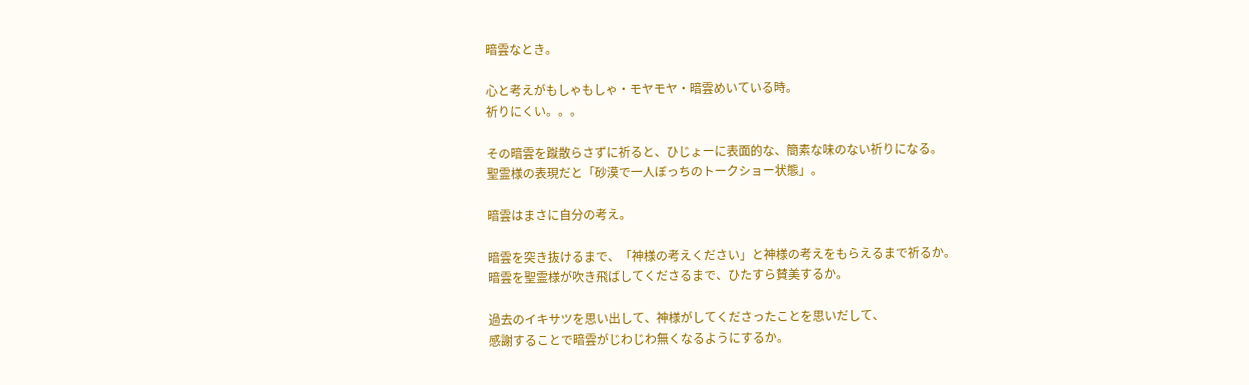暗雲なとき。

心と考えがもしゃもしゃ・モヤモヤ・暗雲めいている時。
祈りにくい。。。

その暗雲を蹴散らさずに祈ると、ひじょーに表面的な、簡素な味のない祈りになる。
聖霊様の表現だと「砂漠で一人ぼっちのトークショー状態」。

暗雲はまさに自分の考え。

暗雲を突き抜けるまで、「神様の考えください」と神様の考えをもらえるまで祈るか。
暗雲を聖霊様が吹き飛ばしてくださるまで、ひたすら賛美するか。

過去のイキサツを思い出して、神様がしてくださったことを思いだして、
感謝することで暗雲がじわじわ無くなるようにするか。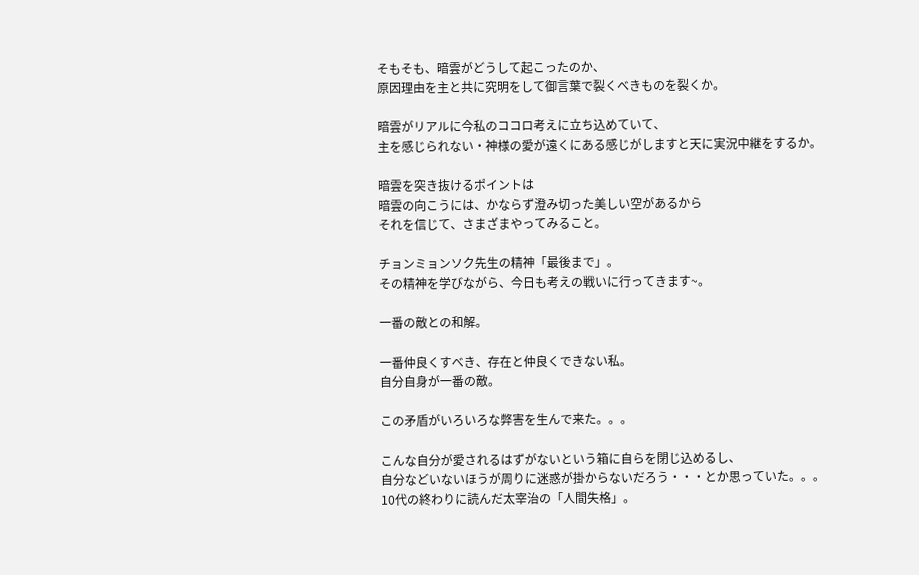そもそも、暗雲がどうして起こったのか、
原因理由を主と共に究明をして御言葉で裂くべきものを裂くか。

暗雲がリアルに今私のココロ考えに立ち込めていて、
主を感じられない・神様の愛が遠くにある感じがしますと天に実況中継をするか。

暗雲を突き抜けるポイントは
暗雲の向こうには、かならず澄み切った美しい空があるから
それを信じて、さまざまやってみること。

チョンミョンソク先生の精神「最後まで」。
その精神を学びながら、今日も考えの戦いに行ってきます~。

一番の敵との和解。

一番仲良くすべき、存在と仲良くできない私。
自分自身が一番の敵。

この矛盾がいろいろな弊害を生んで来た。。。

こんな自分が愛されるはずがないという箱に自らを閉じ込めるし、
自分などいないほうが周りに迷惑が掛からないだろう・・・とか思っていた。。。
10代の終わりに読んだ太宰治の「人間失格」。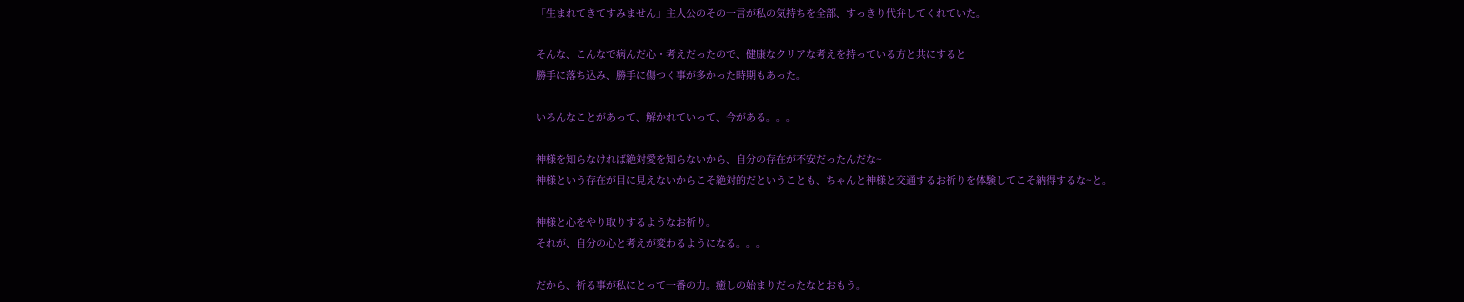「生まれてきてすみません」主人公のその一言が私の気持ちを全部、すっきり代弁してくれていた。

そんな、こんなで病んだ心・考えだったので、健康なクリアな考えを持っている方と共にすると
勝手に落ち込み、勝手に傷つく事が多かった時期もあった。

いろんなことがあって、解かれていって、今がある。。。

神様を知らなければ絶対愛を知らないから、自分の存在が不安だったんだな~
神様という存在が目に見えないからこそ絶対的だということも、ちゃんと神様と交通するお祈りを体験してこそ納得するな~と。

神様と心をやり取りするようなお祈り。
それが、自分の心と考えが変わるようになる。。。

だから、祈る事が私にとって一番の力。癒しの始まりだったなとおもう。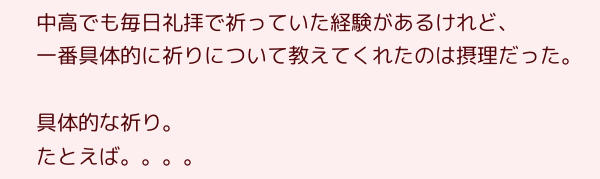中高でも毎日礼拝で祈っていた経験があるけれど、
一番具体的に祈りについて教えてくれたのは摂理だった。

具体的な祈り。
たとえば。。。。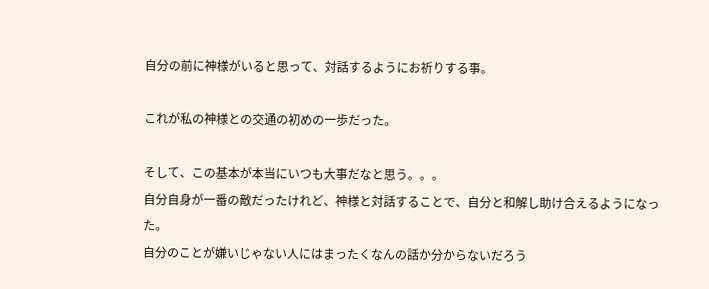自分の前に神様がいると思って、対話するようにお祈りする事。

これが私の神様との交通の初めの一歩だった。

そして、この基本が本当にいつも大事だなと思う。。。
自分自身が一番の敵だったけれど、神様と対話することで、自分と和解し助け合えるようになった。
自分のことが嫌いじゃない人にはまったくなんの話か分からないだろう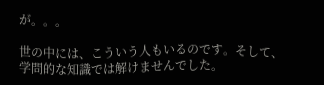が。。。

世の中には、こういう人もいるのです。そして、学問的な知識では解けませんでした。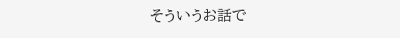そういうお話で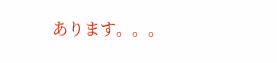あります。。。